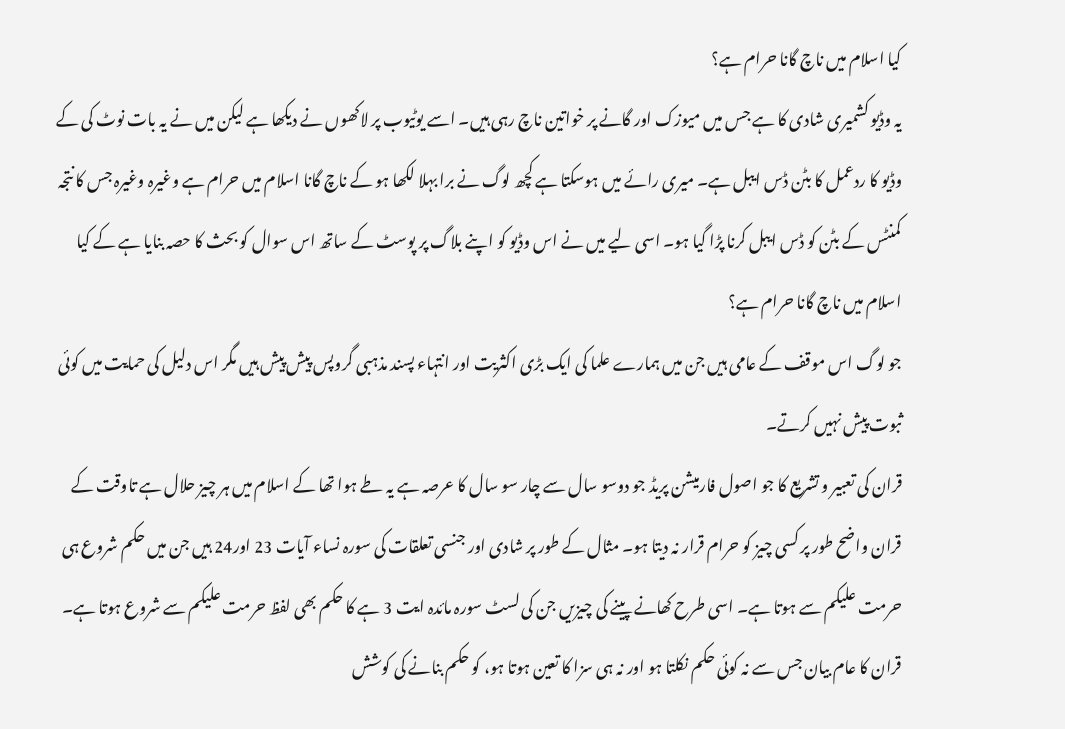کیا اسلام میں ناچ گانا حرام ہے؟
یہ وڈیو کشمیری شادی کا ہے جس میں میوزک اور گانے پر خواتین ناچ رہی ہیں۔ اسے یوٹیوب پر لاکھوں نے دیکھا ہے لیکن میں نے یہ بات نوٹ کی کے وڈیو کا ردعمل کا بٹن ڈس ایبل ہے۔ میری رائے میں ہوسکتا ہے کچھ لوگ نے برا بہلا لکھا ہو کے ناچ گانا اسلام میں حرام ہے وغیرہ وغیرہ جس کا نتجہ کمنٹس کے بٹن کو ڈس ایبل کرنا پڑا گیا ہو۔ اسی لیے میں نے اس وڈیو کو اپنے بلاگ پر پوسٹ کے ساتھ اس سوال کو بحث کا حصہ بنایا ہے کے کیا اسلام میں ناچ گانا حرام ہے؟
جو لوگ اس موقف کے عامی ہیں جن میں ہمارے علما کی ایک بڑی اکثریت اور انتہاء پسند مذہبی گروپس پیش پیش ہیں مگر اس دلیل کی حمایت میں کوئی ثبوت پیش نہیں کرتے۔
قران کی تعبیر و تشریع کا جو اصول فارمیشن پریڈ جو دوسو سال سے چار سو سال کا عرصہ ہے یہ طے ہوا تھا کے اسلام میں ہر چیز حلال ہے تاوقت کے قران واضح طور پر کسی چیز کو حرام قرار نہ دیتا ہو۔ مثال کے طور پر شادی اور جنسی تعلقات کی سورہ نساء آیات 23 اور24 ہیں جن میں حکم شروع ہی حرمت علیکم سے ہوتا ہے۔ اسی طرح کھانے پینے کی چیزیں جن کی لسٹ سورہ مائدہ ایت 3 ہے کا حکم بھی لفظ حرمت علیکم سے شروع ہوتا ہے۔ قران کا عام بیان جس سے نہ کوئی حکم نکلتا ہو اور نہ ہی سزا کا تعین ہوتا ہو، کو حکم بنانے کی کوشش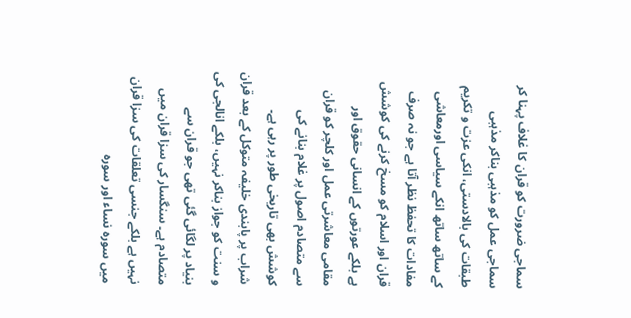سماجی ضرورت کو قران کا غلاف پہنا کر سماجی عمل کو مذہبی بناکر مذہبی طبقات کی بالادستی، انکی عزت و تکریم کے ساتھ ساتھ انکے سیاسی اورمعاشی مفادات کا تحفظ نظر آتا ہے جو نہ صرف قران اور اسلام کو مسخ کرنے کی کوشش ہے بلکے عورتوں کے انسانی حقوق اور مقامی معاشرتی عمل اور کلچر کو قران سے متصادم اصول پر غلام بنانے کی کوشش بھی تاریخی طور پر رہی ہے۔
شراب پر پابندی خلیفہ متوکل کے بعد قران و سنت کو جواز بناکر نہیں، بلکے انالجی کی بنیاد پر لگائی گئی تھی جو قران سے متصادم ہے۔ سنگسار کی سزا قران میں نہیں ہے بلکے جنسی تعلقات کی سزا قران میں سورہ نساء اور سورہ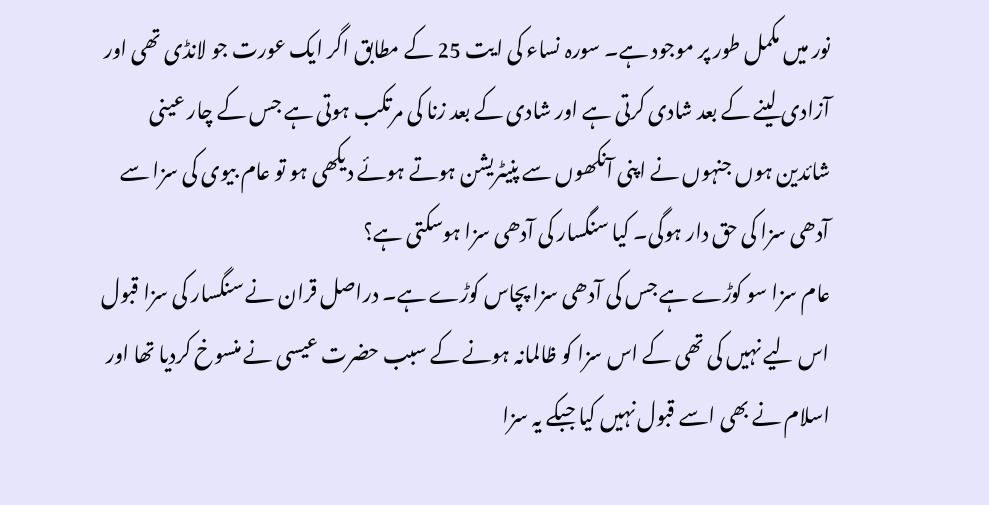نور میں مکمل طور پر موجود ہے۔ سورہ نساء کی ایت 25 کے مطابق اگر ایک عورت جو لانڈی تھی اور آزادی لینے کے بعد شادی کرتی ہے اور شادی کے بعد زنا کی مرتکب ہوتی ہے جس کے چار عینی شائدین ہوں جنہوں نے اپنی آنکھوں سے پنیٹریشن ہوتے ہوئے دیکھی ہو تو عام بیوی کی سزا سے آدھی سزا کی حق دار ہوگی۔ کیا سنگسار کی آدھی سزا ہوسکتی ہے؟
عام سزا سو کوڑے ہے جس کی آدھی سزا پچاس کوڑے ہے۔ دراصل قران نے سنگسار کی سزا قبول اس لیے نہیں کی تھی کے اس سزا کو ظالمانہ ہونے کے سبب حضرت عیسی نے منسوخ کردیا تھا اور اسلام نے بھی اسے قبول نہیں کیا جبکے یہ سزا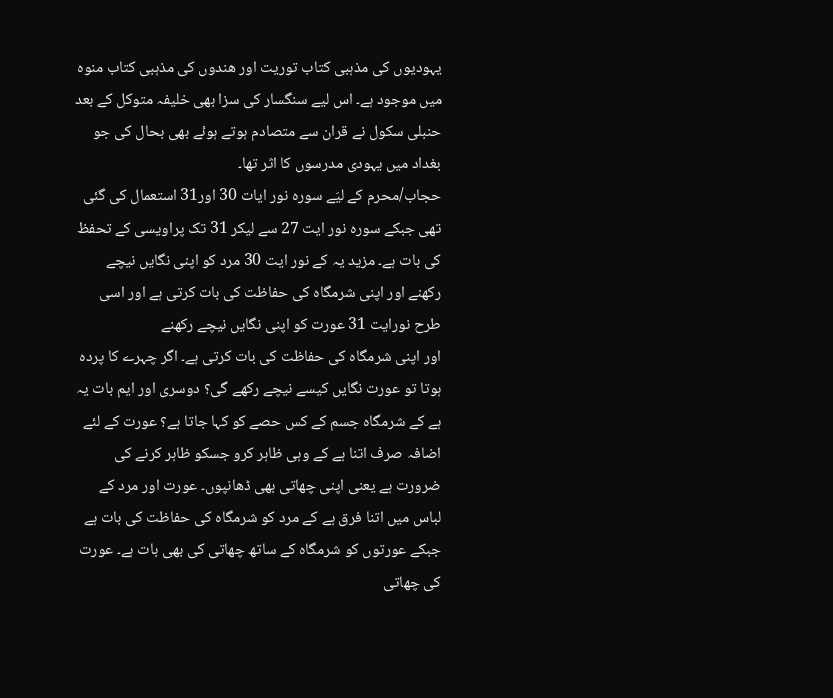یہودیوں کی مذہبی کتاب توریت اور ھندوں کی مذہبی کتاب منوہ میں موجود ہے۔ اس لیے سنگسار کی سزا بھی خلیفہ متوکل کے بعد حنبلی سکول نے قران سے متصادم ہوتے ہوئے بھی بحال کی جو بغداد میں یہودی مدرسوں کا اثر تھا۔
حجاب/محرم کے لیَے سورہ نور ایات 30 اور31 استعمال کی گئی تھی جبکے سورہ نور ایت 27 سے لیکر 31 تک پراویسی کے تحفظ کی بات ہے۔ مزید یہ کے نور ایت 30 مرد کو اپنی نگایں نیچے رکھنے اور اپنی شرمگاہ کی حفاظت کی بات کرتی ہے اور اسی طرح نورایت 31 عورت کو اپنی نگایں نیچے رکھنے
اور اپنی شرمگاہ کی حفاظت کی بات کرتی ہے۔ اگر چہرے کا پردہ ہوتا تو عورت نگایں کیسے نیچے رکھے گی؟ دوسری اور ایم بات یہ ہے کے شرمگاہ جسم کے کس حصے کو کہا جاتا ہے؟ عورت کے لئے اضافہ صرف اتنا ہے کے وہی ظاہر کرو جسکو ظاہر کرنے کی ضرورت ہے یعنی اپنی چھاتی بھی ڈھانپوں۔ عورت اور مرد کے لباس میں اتنا فرق ہے کے مرد کو شرمگاہ کی حفاظت کی بات ہے جبکے عورتوں کو شرمگاہ کے ساتھ چھاتی کی بھی بات ہے۔ عورت کی چھاتی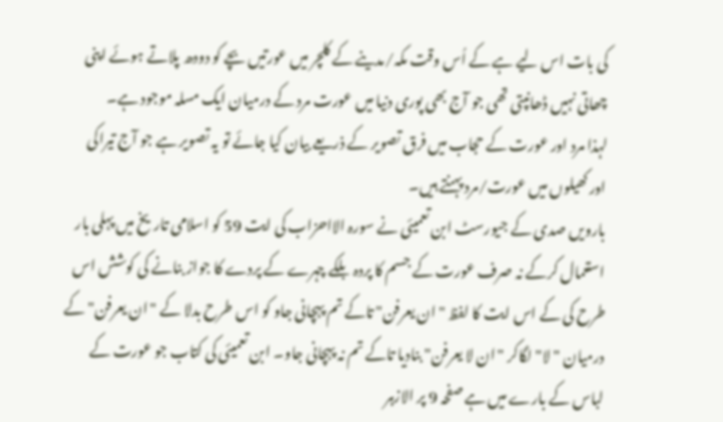کی بات اس لیے ہے کے اُس وقت مکہ/مدینے کے کلچر میں عورتیں بچے کو دودھ پلاتے ہوئے اپنی چھاتی نہیں ڈھانپتی تھی جو آج بھی پوری دنیا میں عورت مرد کے درمیان ایک مسلہ موجود ہے۔
لہذا مرد اور عورت کے حجاب میں فرق تصویر کے ذریعے بیان کیا جائے تو یہ تصویر ہے جو آج تیراکی اور کھیلوں میں عورت/مرد پہنتے ہیں۔
بارویں صدی کے جیورسٹ ابن تعمیئی نے سورہ الااحزاب کی ایت 59 کو اسلامی تاریخ میں پہلی بار استعمال کرکے نہ صرف عورت کے جسم کا پردہ بلکے چہرے کے پردے کا جواز بنانے کی کوشش اس طرح کی کے اس ایت کا لفظ "ان یعرفن" تاکے تم پہچانی جاو کو اس طرح بدلا کے "ان یعرفن" کے درمیان "لا" لگاکر "ان لا یعرفن" بنادیا تاکے تم نہ پہچانی جاو۔ ابن تعمیئی کی کتاب جو عورت کے لباس کے بارے میں ہے صفحہ 9 پر الازہر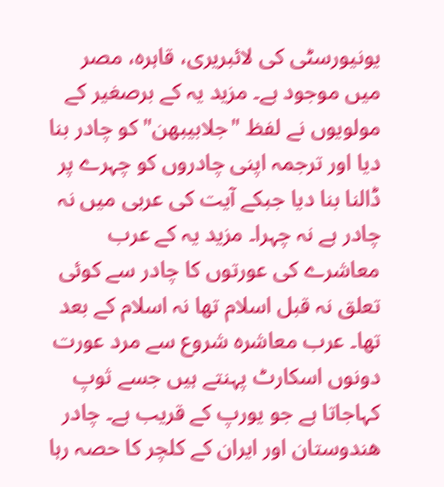یونیورسٹی کی لائبریری، قاہرہ، مصر میں موجود ہے۔ مزید یہ کے برصغیر کے مولویوں نے لفظ "جلابیبھن" کو چادر بنا دیا اور ترجمہ اپنی چادروں کو چہرے پر ڈالنا بنا دیا جبکے آیت کی عربی میں نہ چادر ہے نہ چہرا۔ مزید یہ کے عرب معاشرے کی عورتوں کا چادر سے کوئی تعلق نہ قبل اسلام تھا نہ اسلام کے بعد تھا۔ عرب معاشرہ شروع سے مرد عورت دونوں اسکارٹ پہنتے ہیں جسے ثوپ کہاجاتا ہے جو یورپ کے قریب ہے۔ چادر ھندوستان اور ایران کے کلچر کا حصہ رہا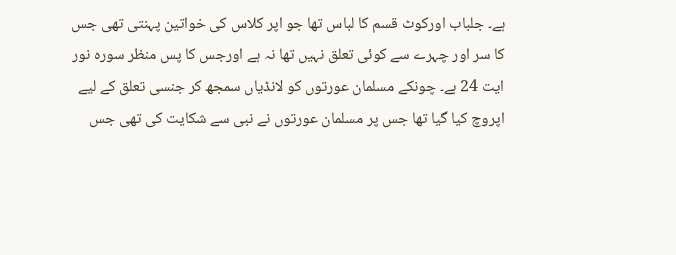ہے۔ جلباب اورکوٹ قسم کا لباس تھا جو اپر کلاس کی خواتین پہنتی تھی جس کا سر اور چہرے سے کوئی تعلق نہیں تھا نہ ہے اورجس کا پس منظر سورہ نور ایت 24 ہے۔ چونکے مسلمان عورتوں کو لانڈیاں سمجھ کر جنسی تعلق کے لیے اپروچ کیا گیا تھا جس پر مسلمان عورتوں نے نبی سے شکایت کی تھی جس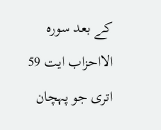کے بعد سورہ الااحزاب ایت 59 اتری جو پہچان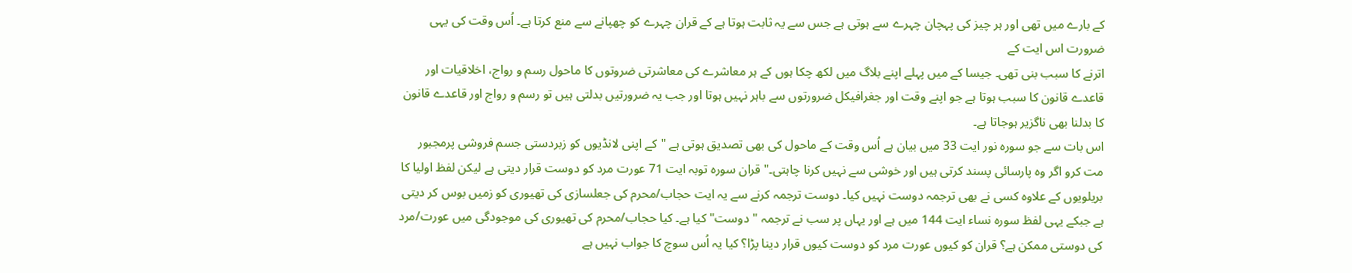کے بارے میں تھی اور ہر چیز کی پہچان چہرے سے ہوتی ہے جس سے یہ ثابت ہوتا ہے کے قران چہرے کو چھپانے سے منع کرتا ہے۔ اُس وقت کی یہی ضرورت اس ایت کے
اترنے کا سبب بنی تھی۔ جیسا کے میں پہلے اپنے بلاگ میں لکھ چکا ہوں کے ہر معاشرے کی معاشرتی ضروتوں کا ماحول رسم و رواج، اخلاقیات اور قاعدے قانون کا سبب ہوتا ہے جو اپنے وقت اور جغرافیکل ضرورتوں سے باہر نہیں ہوتا اور جب یہ ضرورتیں بدلتی ہیں تو رسم و رواج اور قاعدے قانون کا بدلنا بھی ناگزیر ہوجاتا ہے۔
اس بات سے جو سورہ نور ایت 33 میں بیان ہے اُس وقت کے ماحول کی بھی تصدیق ہوتی ہے "کے اپنی لانڈیوں کو زبردستی جسم فروشی پرمجبور مت کرو اگر وہ پارسائی پسند کرتی ہیں اور خوشی سے نہیں کرنا چاہتی۔" قران سورہ توبہ ایت 71 عورت مرد کو دوست قرار دیتی ہے لیکن لفظ اولیا کا بریلویوں کے علاوہ کسی نے بھی ترجمہ دوست نہیں کیا۔ دوست ترجمہ کرنے سے یہ ایت حجاب/محرم کی جعلسازی کی تھیوری کو زمیں بوس کر دیتی ہے جبکے یہی لفظ سورہ نساء ایت 144 میں ہے اور یہاں پر سب نے ترجمہ "دوست" کیا ہے۔ کیا حجاب/محرم کی تھیوری کی موجودگی میں عورت/مرد کی دوستی ممکن ہے؟ قران کو کیوں عورت مرد کو دوست کیوں قرار دینا پڑا؟ کیا یہ اُس سوچ کا جواب نہیں ہے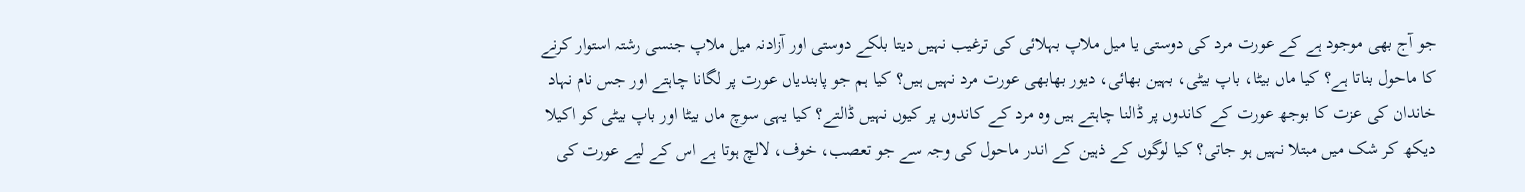جو آج بھی موجود ہے کے عورت مرد کی دوستی یا میل ملاپ بہلائی کی ترغیب نہیں دیتا بلکے دوستی اور آزادنہ میل ملاپ جنسی رشتہ استوار کرنے کا ماحول بناتا ہے؟ کیا ماں بیٹا، باپ بیٹی، بہین بھائی، دیور بھابھی عورت مرد نہیں ہیں؟ کیا ہم جو پابندیاں عورت پر لگانا چاہتے اور جس نام نہاد خاندان کی عزت کا بوجھ عورت کے کاندوں پر ڈالنا چاہتے ہیں وہ مرد کے کاندوں پر کیوں نہیں ڈالتے؟ کیا یہی سوچ ماں بیٹا اور باپ بیٹی کو اکیلا دیکھ کر شک میں مبتلا نہیں ہو جاتی؟ کیا لوگوں کے ذہین کے اندر ماحول کی وجہ سے جو تعصب، خوف، لالچ ہوتا ہے اس کے لیے عورت کی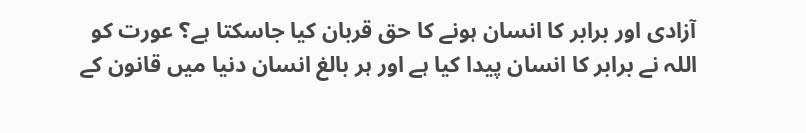آزادی اور برابر کا انسان ہونے کا حق قربان کیا جاسکتا ہے؟ عورت کو اللہ نے برابر کا انسان پیدا کیا ہے اور ہر بالغ انسان دنیا میں قانون کے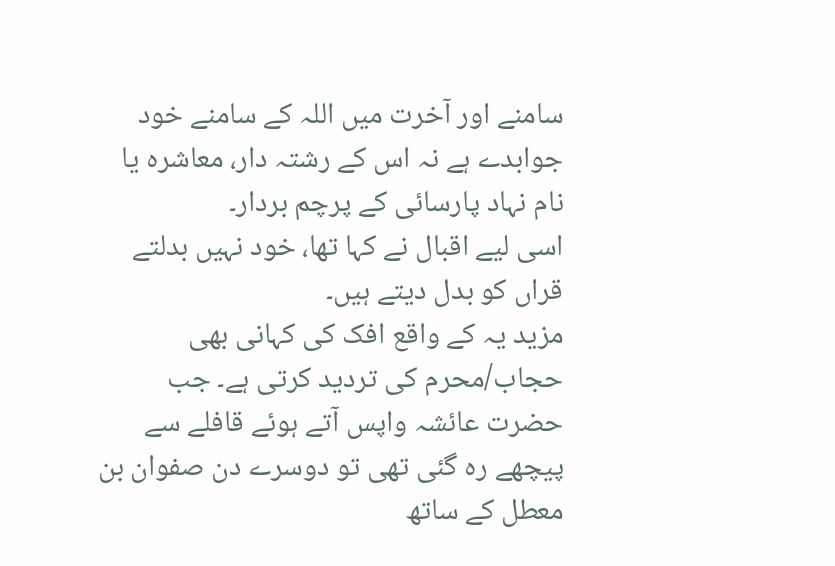سامنے اور آخرت میں اللہ کے سامنے خود جوابدے ہے نہ اس کے رشتہ دار، معاشرہ یا نام نہاد پارسائی کے پرچم بردار۔
اسی لیے اقبال نے کہا تھا، خود نہیں بدلتے قراں کو بدل دیتے ہیں۔
مزید یہ کے واقع افک کی کہانی بھی حجاب/محرم کی تردید کرتی ہے۔ جب حضرت عائشہ واپس آتے ہوئے قافلے سے پیچھے رہ گئی تھی تو دوسرے دن صفوان بن معطل کے ساتھ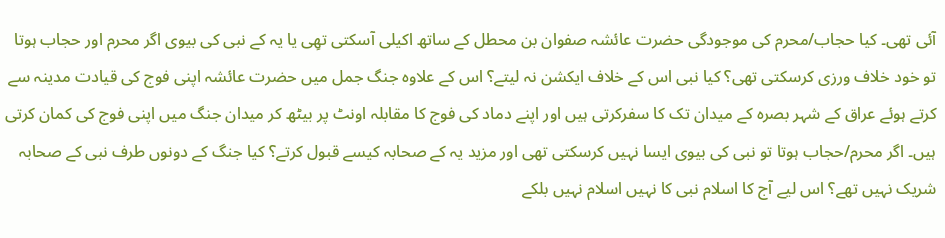آئی تھی۔ کیا حجاب/محرم کی موجودگی حضرت عائشہ صفوان بن محطل کے ساتھ اکیلی آسکتی تھِی یا یہ کے نبی کی بیوی اگر محرم اور حجاب ہوتا تو خود خلاف ورزی کرسکتی تھی؟ کیا نبی اس کے خلاف ایکشن نہ لیتے؟ اس کے علاوہ جنگ جمل میں حضرت عائشہ اپنی فوج کی قیادت مدینہ سے کرتے ہوئے عراق کے شہر بصرہ کے میدان تک کا سفرکرتی ہیں اور اپنے دماد کی فوج کا مقابلہ اونٹ پر بیٹھ کر میدان جنگ میں اپنی فوج کی کمان کرتی ہیں۔ اگر محرم/حجاب ہوتا تو نبی کی بیوی ایسا نہیں کرسکتی تھی اور مزید یہ کے صحابہ کیسے قبول کرتے؟ کیا جنگ کے دونوں طرف نبی کے صحابہ شریک نہیں تھے؟ اس لیے آج کا اسلام نبی کا نہیں اسلام نہیں بلکے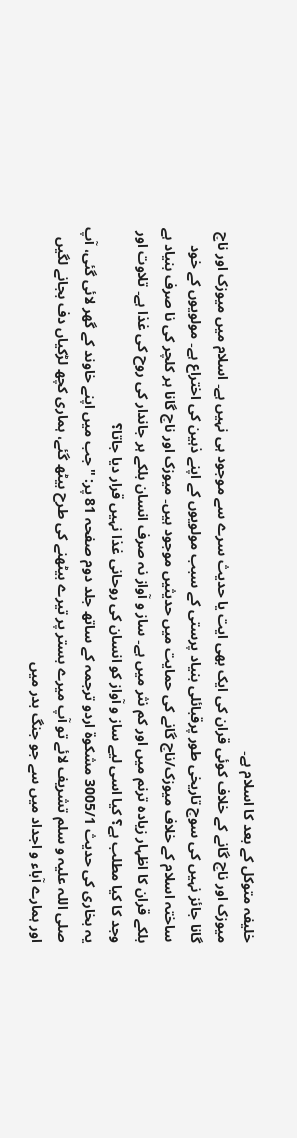خلیفہ متوکل کے بعد کا اسلام ہے۔
میوزک اور ناچ گانے کے خلاف کوئی قران کی ایک بھی ایت یا حدیث سرے سے موجود ہی نہیں ہے۔ اسلام میں میوزک اور ناچ گانا جائز نہیں کی سوچ تاریخی طور پرقبائلی بنیاد پرستی کے سبب مولویوں کے اپنے ذہین کی اختراع ہے۔ مولویوں کے خود ساختہ اسلام کے خلاف میوزک/ناچ گانے کی حمایت میں حدیثیں موجود ہیں۔ میوزک اور ناچ گانا ہر کلچر کی نا صرف بنیاد ہے بلکے قران کا اظہار زیادہ ترنم میں اور کم نثر میں ہے۔ ساز و آواز نہ صرف انسان بلکے ہر جاندار کی روح کی غذا ہے۔ تلاوت اور وجد کا کیا مطلب ہے؟ کیا اسی لیے ساز و آواز کو انسان کی روحانی غذا نہیں قرار دیا جاتا؟
یہ بخاری کی حدیث 3005/1 مشکوۃ اردو ترجمہ کے ساتھ جلد دوم صفحہ 81 پر: "جب میں اپنے خاوند کے گھر لائی گئی، آپ صلی اللہ علیہ و سلم تشریف لائے تو آپ میرے بستر پر تیرے بیٹھنے کی طرح بیٹھ گئے، ہماری کچھ لڑکیاں دف بجانے لگیں اور ہمارے آباء و اجداد میں سے جو جنگ بدر میں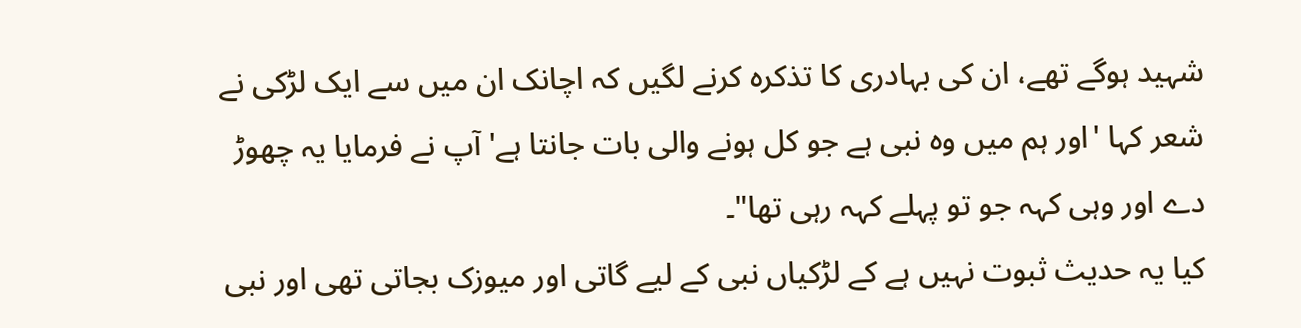شہید ہوگے تھے، ان کی بہادری کا تذکرہ کرنے لگیں کہ اچانک ان میں سے ایک لڑکی نے شعر کہا 'اور ہم میں وہ نبی ہے جو کل ہونے والی بات جانتا ہے' آپ نے فرمایا یہ چھوڑ دے اور وہی کہہ جو تو پہلے کہہ رہی تھا"۔
کیا یہ حدیث ثبوت نہیں ہے کے لڑکیاں نبی کے لیے گاتی اور میوزک بجاتی تھی اور نبی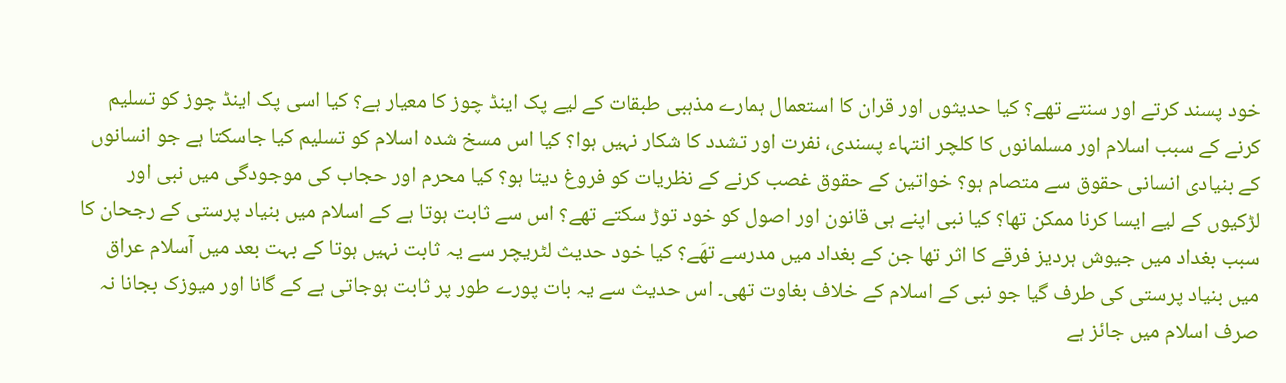خود پسند کرتے اور سنتے تھے؟ کیا حدیثوں اور قران کا استعمال ہمارے مذہبی طبقات کے لیے پک اینڈ چوز کا معیار ہے؟ کیا اسی پک اینڈ چوز کو تسلیم کرنے کے سبب اسلام اور مسلمانوں کا کلچر انتہاء پسندی، نفرت اور تشدد کا شکار نہیں ہوا؟ کیا اس مسخ شدہ اسلام کو تسلیم کیا جاسکتا ہے جو انسانوں کے بنیادی انسانی حقوق سے متصام ہو؟ خواتین کے حقوق غصب کرنے کے نظریات کو فروغ دیتا ہو؟ کیا محرم اور حجاب کی موجودگی میں نبی اور لڑکیوں کے لیے ایسا کرنا ممکن تھا؟ کیا نبی اپنے ہی قانون اور اصول کو خود توڑ سکتے تھے؟ اس سے ثابت ہوتا ہے کے اسلام میں بنیاد پرستی کے رجحان کا سبب بغداد میں جیوش ہردیز فرقے کا اثر تھا جن کے بغداد میں مدرسے تھَے؟ کیا خود حدیث لٹریچر سے یہ ثابت نہیں ہوتا کے بہت بعد میں آسلام عراق میں بنیاد پرستی کی طرف گیا جو نبی کے اسلام کے خلاف بغاوت تھی۔ اس حدیث سے یہ بات پورے طور پر ثابت ہوجاتی ہے کے گانا اور میوزک بجانا نہ صرف اسلام میں جائز ہے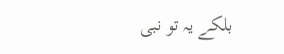بلکے یہ تو نبی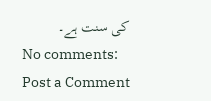کی سنت ہے۔
No comments:
Post a Comment